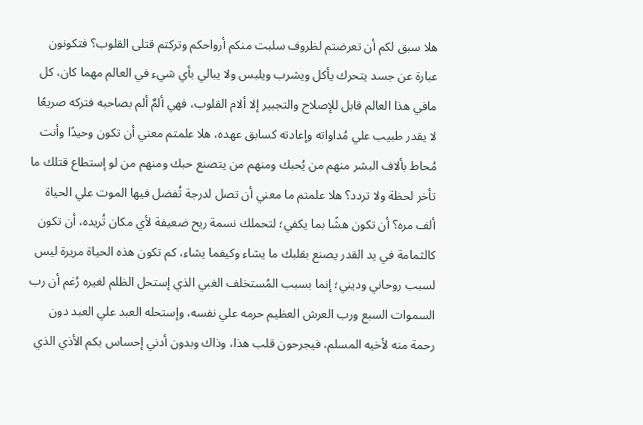هلا سبق لكم أن تعرضتم لظروف سلبت منكم أرواحكم وتركتم قتلى القلوب؟ فتكونون عبارة عن جسد يتحرك يأكل ويشرب ويلبس ولا يبالي بأي شيء في العالم مهما كان، كل مافي هذا العالم قابل للإصلاح والتجبير إلا ألام القلوب، فهي ألمٌ ألم بصاحبه فتركه صريعًا لا يقدر طبيب علي مُداواته وإعادته كسابق عهده، هلا علمتم معني أن تكون وحيدًا وأنت مُحاط بألاف البشر منهم من يُحبك ومنهم من يتصنع حبك ومنهم من لو إستطاع قتلك ما تأخر لحظة ولا تردد؟ هلا علمتم ما معني أن تصل لدرجة تُفضل فيها الموت علي الحياة ألف مره؟ أن تكون هشًا بما يكفي؛ لتحملك نسمة ريح ضعيفة لأي مكان تُريده، أن تكون كالثمامة في يد القدر يصنع بقلبك ما يشاء وكيفما يشاء، كم تكون هذه الحياة مريرة ليس لسبب روحاني وديني؛ إنما بسبب المُستخلف الغبي الذي إستحل الظلم لغيره رُغم أن رب السموات السبع ورب العرش العظيم حرمه علي نفسه، وإستحله العبد علي العبد دون رحمة منه لأخيه المسلم، فيجرحون قلب هذا، وذاك وبدون أدني إحساس بكم الأذي الذي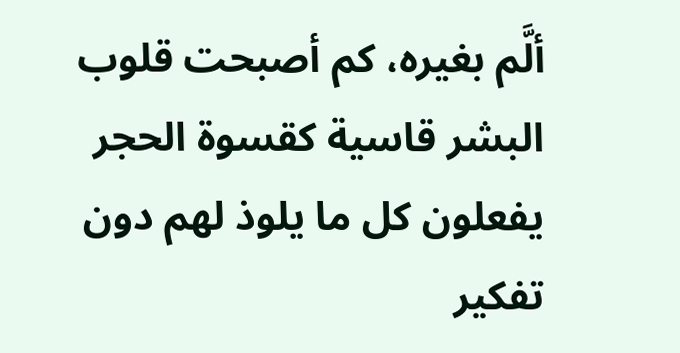ألَّم بغيره، كم أصبحت قلوب البشر قاسية كقسوة الحجر يفعلون كل ما يلوذ لهم دون تفكير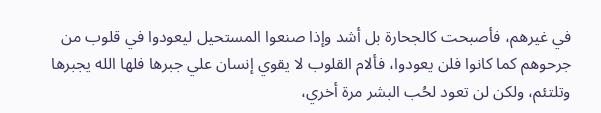في غيرهم، فأصبحت كالجحارة بل أشد وإذا صنعوا المستحيل ليعودوا في قلوب من جرحوهم كما كانوا فلن يعودوا، فألام القلوب لا يقوي إنسان علي جبرها فلها الله يجبرها وتلتئم، ولكن لن تعود لحُب البشر مرة أخري،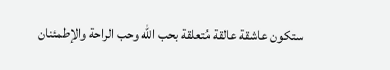ستكون عاشقة عالقة مُتعلقة بحب الله وحب الراحة والإطمئنان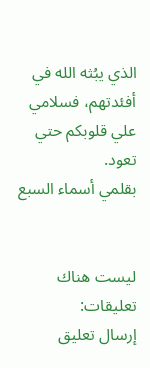الذي يبُثه الله في أفئدتهم، فسلامي علي قلوبكم حتي تعود.
بقلمي أسماء السبع


ليست هناك تعليقات:
إرسال تعليق